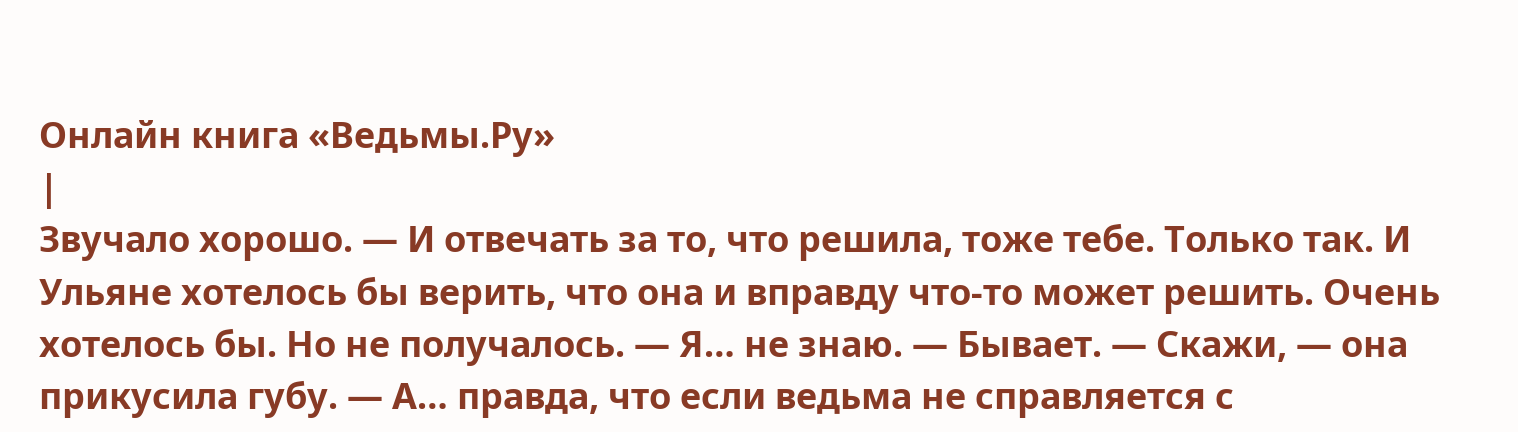Онлайн книга «Ведьмы.Ру»
|
Звучало хорошо. — И отвечать за то, что решила, тоже тебе. Только так. И Ульяне хотелось бы верить, что она и вправду что-то может решить. Очень хотелось бы. Но не получалось. — Я… не знаю. — Бывает. — Скажи, — она прикусила губу. — А… правда, что если ведьма не справляется с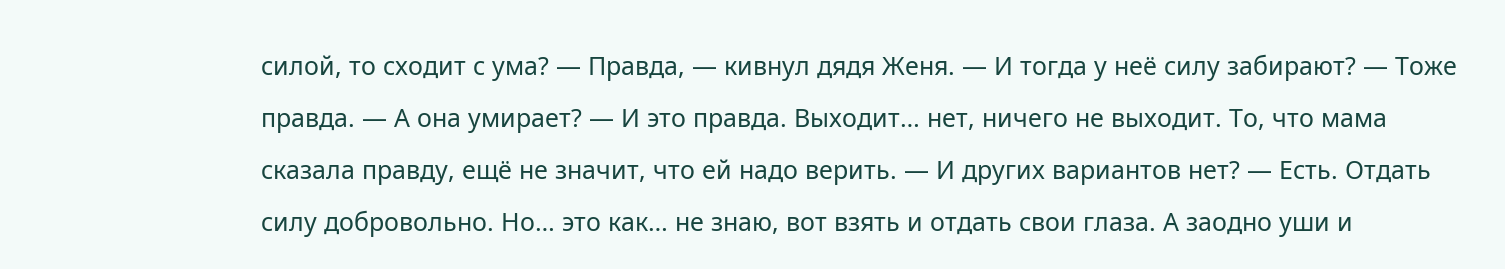силой, то сходит с ума? — Правда, — кивнул дядя Женя. — И тогда у неё силу забирают? — Тоже правда. — А она умирает? — И это правда. Выходит… нет, ничего не выходит. То, что мама сказала правду, ещё не значит, что ей надо верить. — И других вариантов нет? — Есть. Отдать силу добровольно. Но… это как… не знаю, вот взять и отдать свои глаза. А заодно уши и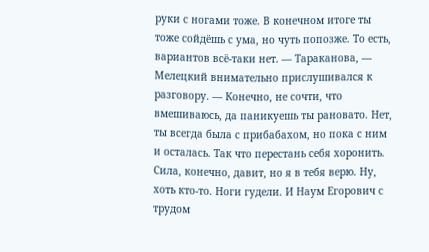руки с ногами тоже. В конечном итоге ты тоже сойдёшь с ума, но чуть попозже. То есть, вариантов всё-таки нет. — Тараканова, — Мелецкий внимательно прислушивался к разговору. — Конечно, не сочти, что вмешиваюсь, да паникуешь ты рановато. Нет, ты всегда была с прибабахом, но пока с ним и осталась. Так что перестань себя хоронить. Сила, конечно, давит, но я в тебя верю. Ну, хоть кто-то. Ноги гудели. И Наум Егорович с трудом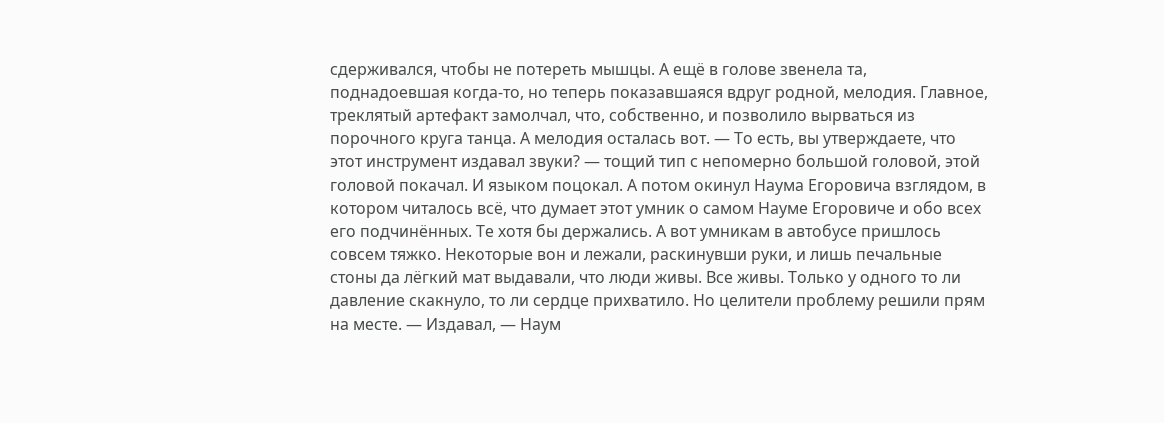сдерживался, чтобы не потереть мышцы. А ещё в голове звенела та, поднадоевшая когда-то, но теперь показавшаяся вдруг родной, мелодия. Главное, треклятый артефакт замолчал, что, собственно, и позволило вырваться из порочного круга танца. А мелодия осталась вот. — То есть, вы утверждаете, что этот инструмент издавал звуки? — тощий тип с непомерно большой головой, этой головой покачал. И языком поцокал. А потом окинул Наума Егоровича взглядом, в котором читалось всё, что думает этот умник о самом Науме Егоровиче и обо всех его подчинённых. Те хотя бы держались. А вот умникам в автобусе пришлось совсем тяжко. Некоторые вон и лежали, раскинувши руки, и лишь печальные стоны да лёгкий мат выдавали, что люди живы. Все живы. Только у одного то ли давление скакнуло, то ли сердце прихватило. Но целители проблему решили прям на месте. — Издавал, — Наум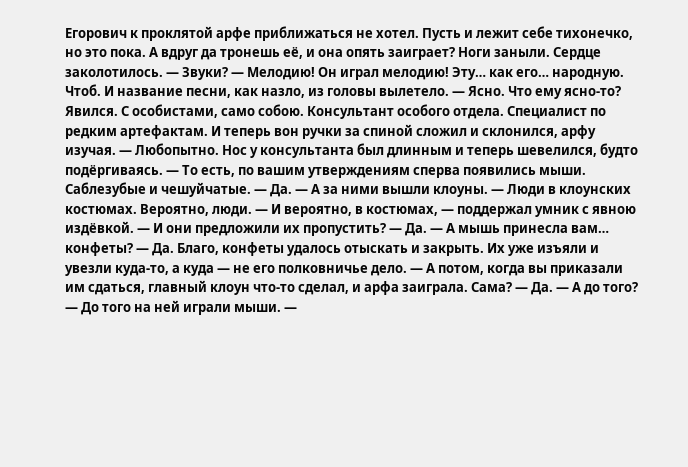Егорович к проклятой арфе приближаться не хотел. Пусть и лежит себе тихонечко, но это пока. А вдруг да тронешь её, и она опять заиграет? Ноги заныли. Сердце заколотилось. — Звуки? — Мелодию! Он играл мелодию! Эту… как его… народную. Чтоб. И название песни, как назло, из головы вылетело. — Ясно. Что ему ясно-то? Явился. С особистами, само собою. Консультант особого отдела. Специалист по редким артефактам. И теперь вон ручки за спиной сложил и склонился, арфу изучая. — Любопытно. Нос у консультанта был длинным и теперь шевелился, будто подёргиваясь. — То есть, по вашим утверждениям сперва появились мыши. Саблезубые и чешуйчатые. — Да. — А за ними вышли клоуны. — Люди в клоунских костюмах. Вероятно, люди. — И вероятно, в костюмах, — поддержал умник с явною издёвкой. — И они предложили их пропустить? — Да. — А мышь принесла вам… конфеты? — Да. Благо, конфеты удалось отыскать и закрыть. Их уже изъяли и увезли куда-то, а куда — не его полковничье дело. — А потом, когда вы приказали им сдаться, главный клоун что-то сделал, и арфа заиграла. Сама? — Да. — А до того? — До того на ней играли мыши. —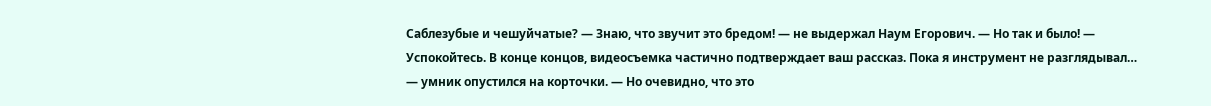Саблезубые и чешуйчатые? — Знаю, что звучит это бредом! — не выдержал Наум Егорович. — Но так и было! — Успокойтесь. В конце концов, видеосъемка частично подтверждает ваш рассказ. Пока я инструмент не разглядывал… — умник опустился на корточки. — Но очевидно, что это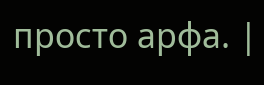просто арфа. |